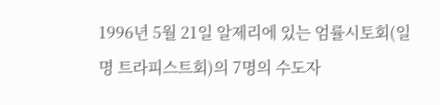1996년 5월 21일 알제리에 있는 엄률시토회(일명 트라피스트회)의 7명의 수도자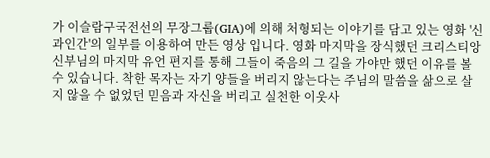가 이슬람구국전선의 무장그룹(GIA)에 의해 처형되는 이야기를 담고 있는 영화 '신과인간'의 일부를 이용하여 만든 영상 입니다. 영화 마지막을 장식했던 크리스티앙 신부님의 마지막 유언 편지를 통해 그들이 죽음의 그 길을 가야만 했던 이유를 볼 수 있습니다. 착한 목자는 자기 양들을 버리지 않는다는 주님의 말씀을 삶으로 살지 않을 수 없었던 믿음과 자신을 버리고 실천한 이웃사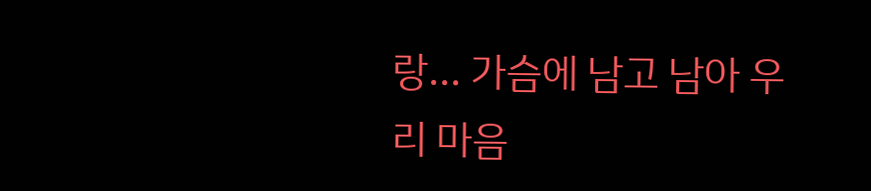랑... 가슴에 남고 남아 우리 마음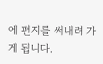에 편지를 써내려 가게 됩니다.